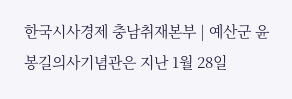한국시사경제 충남취재본부 | 예산군 윤봉길의사기념관은 지난 1월 28일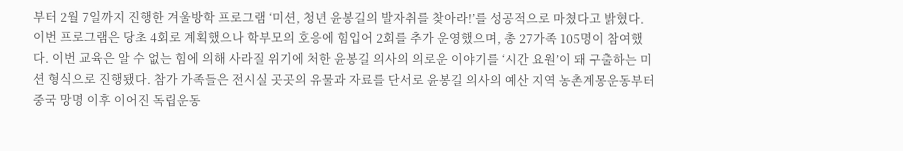부터 2월 7일까지 진행한 겨울방학 프로그램 ‘미션, 청년 윤봉길의 발자취를 찾아라!’를 성공적으로 마쳤다고 밝혔다. 이번 프로그램은 당초 4회로 계획했으나 학부모의 호응에 힘입어 2회를 추가 운영했으며, 총 27가족 105명이 참여했다. 이번 교육은 알 수 없는 힘에 의해 사라질 위기에 처한 윤봉길 의사의 의로운 이야기를 ‘시간 요원’이 돼 구출하는 미션 형식으로 진행됐다. 참가 가족들은 전시실 곳곳의 유물과 자료를 단서로 윤봉길 의사의 예산 지역 농촌계몽운동부터 중국 망명 이후 이어진 독립운동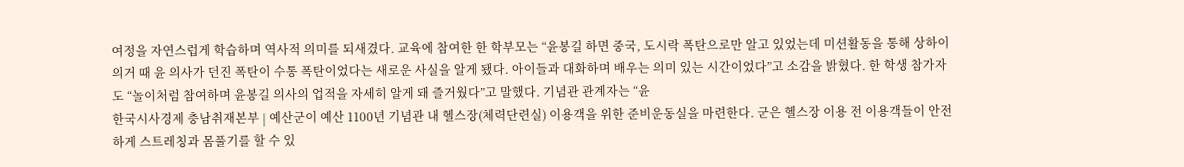여정을 자연스럽게 학습하며 역사적 의미를 되새겼다. 교육에 참여한 한 학부모는 “윤봉길 하면 중국, 도시락 폭탄으로만 알고 있었는데 미션활동을 통해 상하이 의거 때 윤 의사가 던진 폭탄이 수통 폭탄이었다는 새로운 사실을 알게 됐다. 아이들과 대화하며 배우는 의미 있는 시간이었다”고 소감을 밝혔다. 한 학생 참가자도 “놀이처럼 참여하며 윤봉길 의사의 업적을 자세히 알게 돼 즐거웠다”고 말했다. 기념관 관계자는 “윤
한국시사경제 충남취재본부 | 예산군이 예산 1100년 기념관 내 헬스장(체력단련실) 이용객을 위한 준비운동실을 마련한다. 군은 헬스장 이용 전 이용객들이 안전하게 스트레칭과 몸풀기를 할 수 있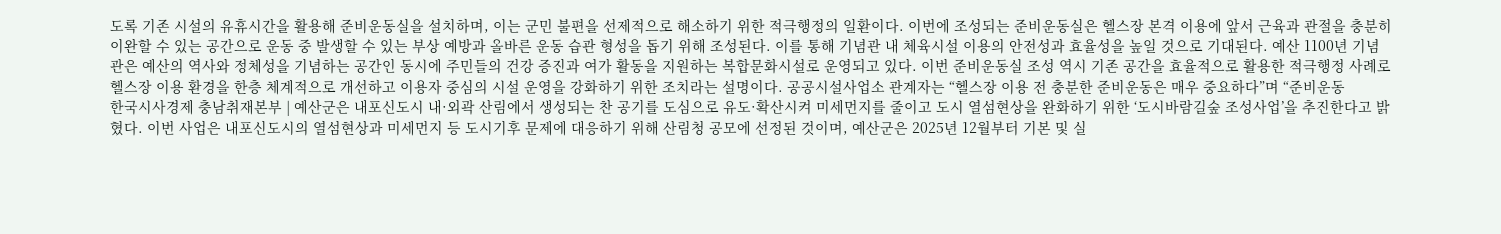도록 기존 시설의 유휴시간을 활용해 준비운동실을 설치하며, 이는 군민 불편을 선제적으로 해소하기 위한 적극행정의 일환이다. 이번에 조성되는 준비운동실은 헬스장 본격 이용에 앞서 근육과 관절을 충분히 이완할 수 있는 공간으로 운동 중 발생할 수 있는 부상 예방과 올바른 운동 습관 형성을 돕기 위해 조성된다. 이를 통해 기념관 내 체육시설 이용의 안전성과 효율성을 높일 것으로 기대된다. 예산 1100년 기념관은 예산의 역사와 정체성을 기념하는 공간인 동시에 주민들의 건강 증진과 여가 활동을 지원하는 복합문화시설로 운영되고 있다. 이번 준비운동실 조성 역시 기존 공간을 효율적으로 활용한 적극행정 사례로 헬스장 이용 환경을 한층 체계적으로 개선하고 이용자 중심의 시설 운영을 강화하기 위한 조치라는 설명이다. 공공시설사업소 관계자는 “헬스장 이용 전 충분한 준비운동은 매우 중요하다”며 “준비운동
한국시사경제 충남취재본부 | 예산군은 내포신도시 내·외곽 산림에서 생성되는 찬 공기를 도심으로 유도·확산시켜 미세먼지를 줄이고 도시 열섬현상을 완화하기 위한 ‘도시바람길숲 조성사업’을 추진한다고 밝혔다. 이번 사업은 내포신도시의 열섬현상과 미세먼지 등 도시기후 문제에 대응하기 위해 산림청 공모에 선정된 것이며, 예산군은 2025년 12월부터 기본 및 실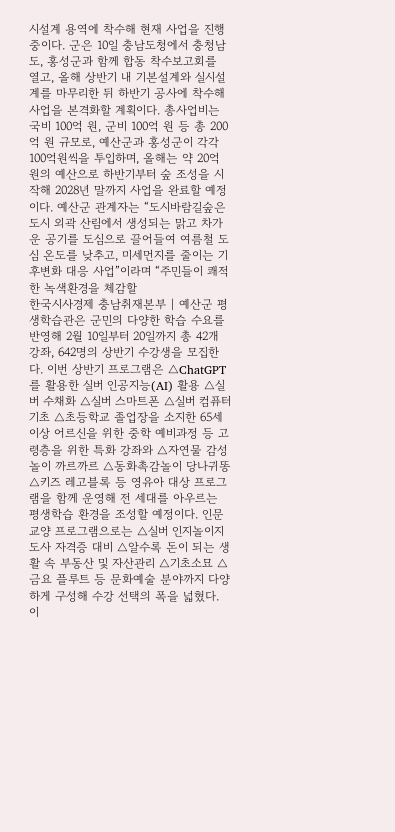시설계 용역에 착수해 현재 사업을 진행 중이다. 군은 10일 충남도청에서 충청남도, 홍성군과 함께 합동 착수보고회를 열고, 올해 상반기 내 기본설계와 실시설계를 마무리한 뒤 하반기 공사에 착수해 사업을 본격화할 계획이다. 총사업비는 국비 100억 원, 군비 100억 원 등 총 200억 원 규모로, 예산군과 홍성군이 각각 100억원씩을 투입하며, 올해는 약 20억 원의 예산으로 하반기부터 숲 조성을 시작해 2028년 말까지 사업을 완료할 예정이다. 예산군 관계자는 “도시바람길숲은 도시 외곽 산림에서 생성되는 맑고 차가운 공기를 도심으로 끌어들여 여름철 도심 온도를 낮추고, 미세먼지를 줄이는 기후변화 대응 사업”이라며 “주민들이 쾌적한 녹색환경을 체감할
한국시사경제 충남취재본부 | 예산군 평생학습관은 군민의 다양한 학습 수요를 반영해 2월 10일부터 20일까지 총 42개 강좌, 642명의 상반기 수강생을 모집한다. 이번 상반기 프로그램은 △ChatGPT를 활용한 실버 인공지능(AI) 활용 △실버 수채화 △실버 스마트폰 △실버 컴퓨터 기초 △초등학교 졸업장을 소지한 65세 이상 어르신을 위한 중학 예비과정 등 고령층을 위한 특화 강좌와 △자연물 감성놀이 까르까르 △동화촉감놀이 당나귀똥 △키즈 레고블록 등 영유아 대상 프로그램을 함께 운영해 전 세대를 아우르는 평생학습 환경을 조성할 예정이다. 인문교양 프로그램으로는 △실버 인지놀이지도사 자격증 대비 △알수록 돈이 되는 생활 속 부동산 및 자산관리 △기초소묘 △금요 플루트 등 문화예술 분야까지 다양하게 구성해 수강 선택의 폭을 넓혔다. 이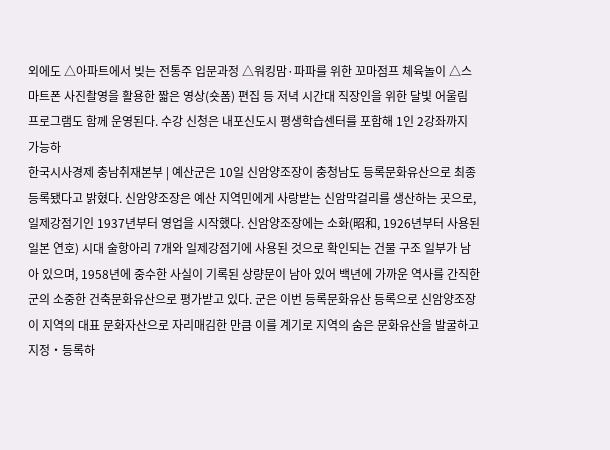외에도 △아파트에서 빚는 전통주 입문과정 △워킹맘·파파를 위한 꼬마점프 체육놀이 △스마트폰 사진촬영을 활용한 짧은 영상(숏폼) 편집 등 저녁 시간대 직장인을 위한 달빛 어울림 프로그램도 함께 운영된다. 수강 신청은 내포신도시 평생학습센터를 포함해 1인 2강좌까지 가능하
한국시사경제 충남취재본부 | 예산군은 10일 신암양조장이 충청남도 등록문화유산으로 최종 등록됐다고 밝혔다. 신암양조장은 예산 지역민에게 사랑받는 신암막걸리를 생산하는 곳으로, 일제강점기인 1937년부터 영업을 시작했다. 신암양조장에는 소화(昭和, 1926년부터 사용된 일본 연호) 시대 술항아리 7개와 일제강점기에 사용된 것으로 확인되는 건물 구조 일부가 남아 있으며, 1958년에 중수한 사실이 기록된 상량문이 남아 있어 백년에 가까운 역사를 간직한 군의 소중한 건축문화유산으로 평가받고 있다. 군은 이번 등록문화유산 등록으로 신암양조장이 지역의 대표 문화자산으로 자리매김한 만큼 이를 계기로 지역의 숨은 문화유산을 발굴하고 지정‧등록하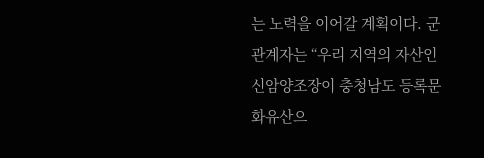는 노력을 이어갈 계획이다. 군 관계자는 “우리 지역의 자산인 신암양조장이 충청남도 등록문화유산으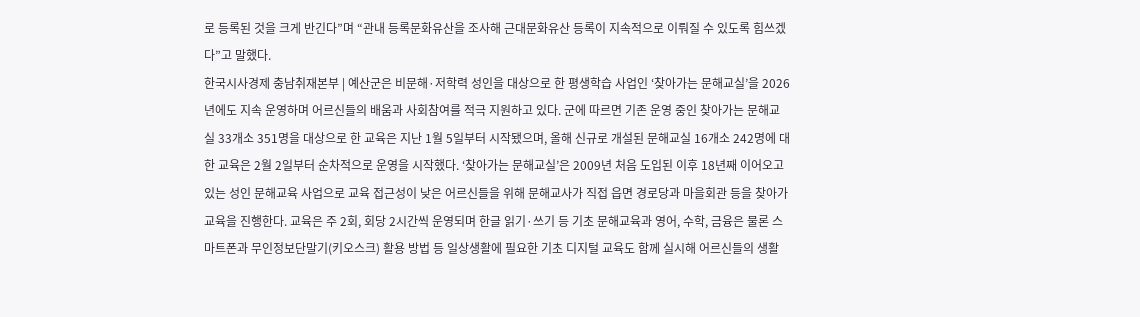로 등록된 것을 크게 반긴다”며 “관내 등록문화유산을 조사해 근대문화유산 등록이 지속적으로 이뤄질 수 있도록 힘쓰겠다”고 말했다.
한국시사경제 충남취재본부 | 예산군은 비문해·저학력 성인을 대상으로 한 평생학습 사업인 ‘찾아가는 문해교실’을 2026년에도 지속 운영하며 어르신들의 배움과 사회참여를 적극 지원하고 있다. 군에 따르면 기존 운영 중인 찾아가는 문해교실 33개소 351명을 대상으로 한 교육은 지난 1월 5일부터 시작됐으며, 올해 신규로 개설된 문해교실 16개소 242명에 대한 교육은 2월 2일부터 순차적으로 운영을 시작했다. ‘찾아가는 문해교실’은 2009년 처음 도입된 이후 18년째 이어오고 있는 성인 문해교육 사업으로 교육 접근성이 낮은 어르신들을 위해 문해교사가 직접 읍면 경로당과 마을회관 등을 찾아가 교육을 진행한다. 교육은 주 2회, 회당 2시간씩 운영되며 한글 읽기·쓰기 등 기초 문해교육과 영어, 수학, 금융은 물론 스마트폰과 무인정보단말기(키오스크) 활용 방법 등 일상생활에 필요한 기초 디지털 교육도 함께 실시해 어르신들의 생활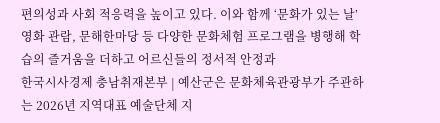편의성과 사회 적응력을 높이고 있다. 이와 함께 ‘문화가 있는 날’ 영화 관람, 문해한마당 등 다양한 문화체험 프로그램을 병행해 학습의 즐거움을 더하고 어르신들의 정서적 안정과
한국시사경제 충남취재본부 | 예산군은 문화체육관광부가 주관하는 2026년 지역대표 예술단체 지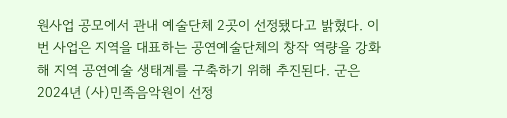원사업 공모에서 관내 예술단체 2곳이 선정됐다고 밝혔다. 이번 사업은 지역을 대표하는 공연예술단체의 창작 역량을 강화해 지역 공연예술 생태계를 구축하기 위해 추진된다. 군은 2024년 (사)민족음악원이 선정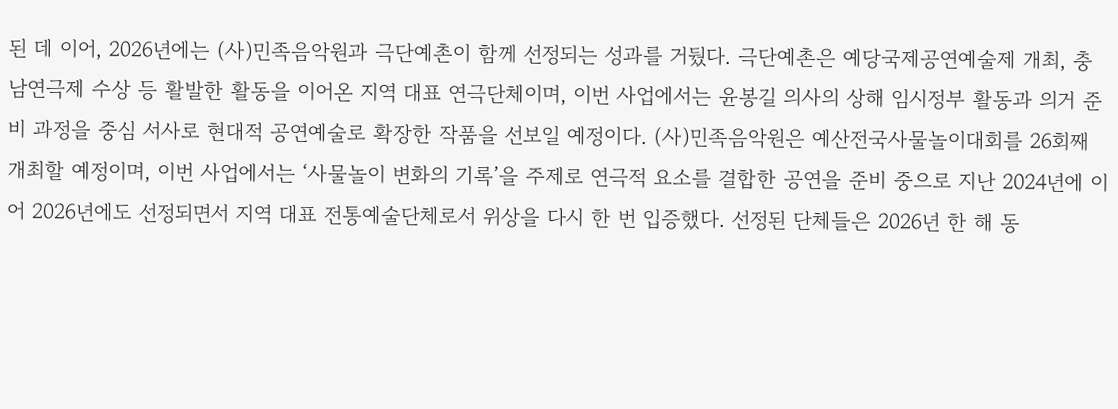된 데 이어, 2026년에는 (사)민족음악원과 극단예촌이 함께 선정되는 성과를 거뒀다. 극단예촌은 예당국제공연예술제 개최, 충남연극제 수상 등 활발한 활동을 이어온 지역 대표 연극단체이며, 이번 사업에서는 윤봉길 의사의 상해 임시정부 활동과 의거 준비 과정을 중심 서사로 현대적 공연예술로 확장한 작품을 선보일 예정이다. (사)민족음악원은 예산전국사물놀이대회를 26회째 개최할 예정이며, 이번 사업에서는 ‘사물놀이 변화의 기록’을 주제로 연극적 요소를 결합한 공연을 준비 중으로 지난 2024년에 이어 2026년에도 선정되면서 지역 대표 전통예술단체로서 위상을 다시 한 번 입증했다. 선정된 단체들은 2026년 한 해 동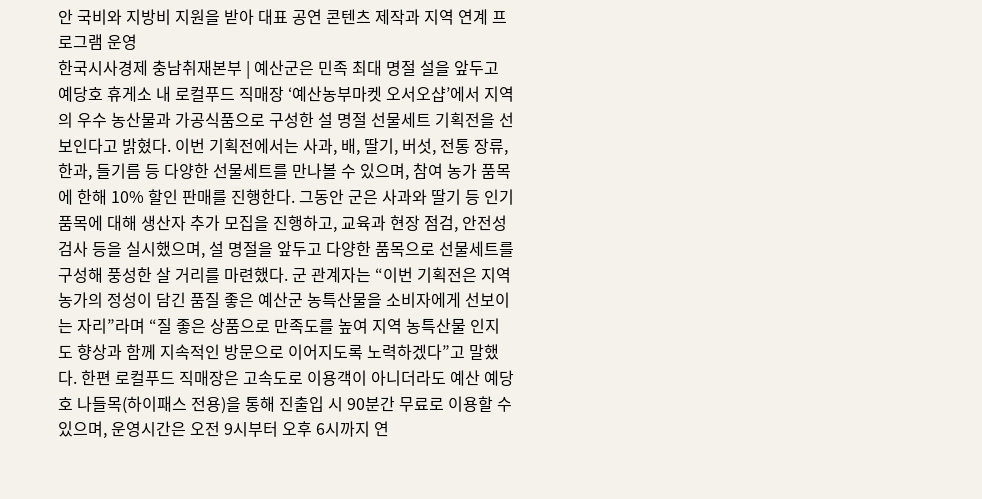안 국비와 지방비 지원을 받아 대표 공연 콘텐츠 제작과 지역 연계 프로그램 운영
한국시사경제 충남취재본부 | 예산군은 민족 최대 명절 설을 앞두고 예당호 휴게소 내 로컬푸드 직매장 ‘예산농부마켓 오서오샵’에서 지역의 우수 농산물과 가공식품으로 구성한 설 명절 선물세트 기획전을 선보인다고 밝혔다. 이번 기획전에서는 사과, 배, 딸기, 버섯, 전통 장류, 한과, 들기름 등 다양한 선물세트를 만나볼 수 있으며, 참여 농가 품목에 한해 10% 할인 판매를 진행한다. 그동안 군은 사과와 딸기 등 인기 품목에 대해 생산자 추가 모집을 진행하고, 교육과 현장 점검, 안전성 검사 등을 실시했으며, 설 명절을 앞두고 다양한 품목으로 선물세트를 구성해 풍성한 살 거리를 마련했다. 군 관계자는 “이번 기획전은 지역 농가의 정성이 담긴 품질 좋은 예산군 농특산물을 소비자에게 선보이는 자리”라며 “질 좋은 상품으로 만족도를 높여 지역 농특산물 인지도 향상과 함께 지속적인 방문으로 이어지도록 노력하겠다”고 말했다. 한편 로컬푸드 직매장은 고속도로 이용객이 아니더라도 예산 예당호 나들목(하이패스 전용)을 통해 진출입 시 90분간 무료로 이용할 수 있으며, 운영시간은 오전 9시부터 오후 6시까지 연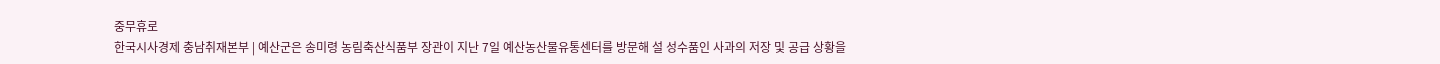중무휴로
한국시사경제 충남취재본부 | 예산군은 송미령 농림축산식품부 장관이 지난 7일 예산농산물유통센터를 방문해 설 성수품인 사과의 저장 및 공급 상황을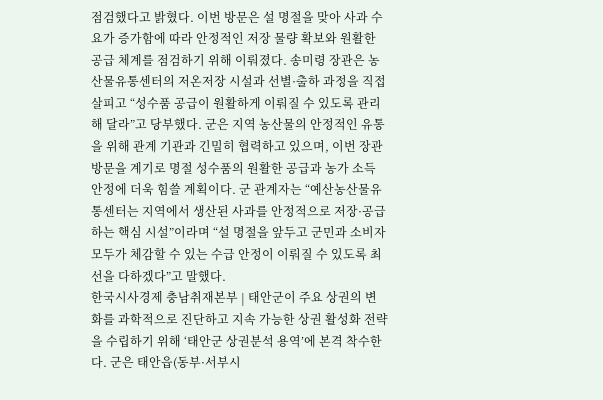점검했다고 밝혔다. 이번 방문은 설 명절을 맞아 사과 수요가 증가함에 따라 안정적인 저장 물량 확보와 원활한 공급 체계를 점검하기 위해 이뤄졌다. 송미령 장관은 농산물유통센터의 저온저장 시설과 선별·출하 과정을 직접 살피고 “성수품 공급이 원활하게 이뤄질 수 있도록 관리해 달라”고 당부했다. 군은 지역 농산물의 안정적인 유통을 위해 관계 기관과 긴밀히 협력하고 있으며, 이번 장관 방문을 계기로 명절 성수품의 원활한 공급과 농가 소득 안정에 더욱 힘쓸 계획이다. 군 관계자는 “예산농산물유통센터는 지역에서 생산된 사과를 안정적으로 저장·공급하는 핵심 시설”이라며 “설 명절을 앞두고 군민과 소비자 모두가 체감할 수 있는 수급 안정이 이뤄질 수 있도록 최선을 다하겠다”고 말했다.
한국시사경제 충남취재본부 | 태안군이 주요 상권의 변화를 과학적으로 진단하고 지속 가능한 상권 활성화 전략을 수립하기 위해 ‘태안군 상권분석 용역’에 본격 착수한다. 군은 태안읍(동부·서부시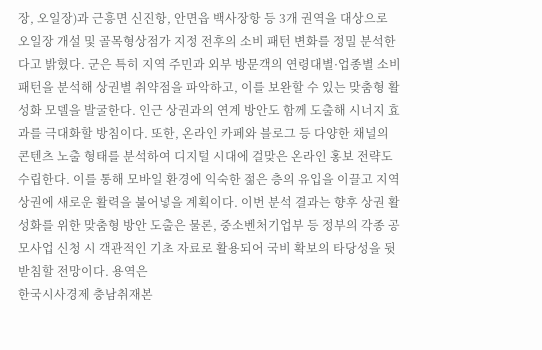장, 오일장)과 근흥면 신진항, 안면읍 백사장항 등 3개 권역을 대상으로 오일장 개설 및 골목형상점가 지정 전후의 소비 패턴 변화를 정밀 분석한다고 밝혔다. 군은 특히 지역 주민과 외부 방문객의 연령대별·업종별 소비 패턴을 분석해 상권별 취약점을 파악하고, 이를 보완할 수 있는 맞춤형 활성화 모델을 발굴한다. 인근 상권과의 연계 방안도 함께 도출해 시너지 효과를 극대화할 방침이다. 또한, 온라인 카페와 블로그 등 다양한 채널의 콘텐츠 노출 형태를 분석하여 디지털 시대에 걸맞은 온라인 홍보 전략도 수립한다. 이를 통해 모바일 환경에 익숙한 젊은 층의 유입을 이끌고 지역 상권에 새로운 활력을 불어넣을 계획이다. 이번 분석 결과는 향후 상권 활성화를 위한 맞춤형 방안 도출은 물론, 중소벤처기업부 등 정부의 각종 공모사업 신청 시 객관적인 기초 자료로 활용되어 국비 확보의 타당성을 뒷받침할 전망이다. 용역은
한국시사경제 충남취재본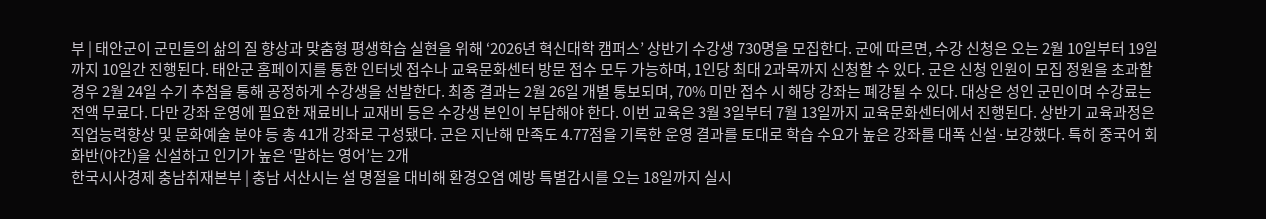부 | 태안군이 군민들의 삶의 질 향상과 맞춤형 평생학습 실현을 위해 ‘2026년 혁신대학 캠퍼스’ 상반기 수강생 730명을 모집한다. 군에 따르면, 수강 신청은 오는 2월 10일부터 19일까지 10일간 진행된다. 태안군 홈페이지를 통한 인터넷 접수나 교육문화센터 방문 접수 모두 가능하며, 1인당 최대 2과목까지 신청할 수 있다. 군은 신청 인원이 모집 정원을 초과할 경우 2월 24일 수기 추첨을 통해 공정하게 수강생을 선발한다. 최종 결과는 2월 26일 개별 통보되며, 70% 미만 접수 시 해당 강좌는 폐강될 수 있다. 대상은 성인 군민이며 수강료는 전액 무료다. 다만 강좌 운영에 필요한 재료비나 교재비 등은 수강생 본인이 부담해야 한다. 이번 교육은 3월 3일부터 7월 13일까지 교육문화센터에서 진행된다. 상반기 교육과정은 직업능력향상 및 문화예술 분야 등 총 41개 강좌로 구성됐다. 군은 지난해 만족도 4.77점을 기록한 운영 결과를 토대로 학습 수요가 높은 강좌를 대폭 신설·보강했다. 특히 중국어 회화반(야간)을 신설하고 인기가 높은 ‘말하는 영어’는 2개
한국시사경제 충남취재본부 | 충남 서산시는 설 명절을 대비해 환경오염 예방 특별감시를 오는 18일까지 실시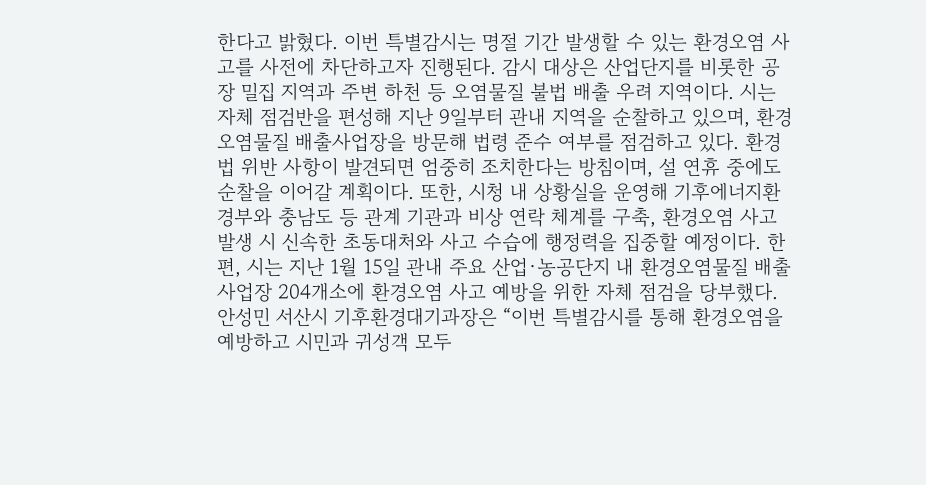한다고 밝혔다. 이번 특별감시는 명절 기간 발생할 수 있는 환경오염 사고를 사전에 차단하고자 진행된다. 감시 대상은 산업단지를 비롯한 공장 밀집 지역과 주변 하천 등 오염물질 불법 배출 우려 지역이다. 시는 자체 점검반을 편성해 지난 9일부터 관내 지역을 순찰하고 있으며, 환경오염물질 배출사업장을 방문해 법령 준수 여부를 점검하고 있다. 환경법 위반 사항이 발견되면 엄중히 조치한다는 방침이며, 설 연휴 중에도 순찰을 이어갈 계획이다. 또한, 시청 내 상황실을 운영해 기후에너지환경부와 충남도 등 관계 기관과 비상 연락 체계를 구축, 환경오염 사고 발생 시 신속한 초동대처와 사고 수습에 행정력을 집중할 예정이다. 한편, 시는 지난 1월 15일 관내 주요 산업·농공단지 내 환경오염물질 배출사업장 204개소에 환경오염 사고 예방을 위한 자체 점검을 당부했다. 안성민 서산시 기후환경대기과장은 “이번 특별감시를 통해 환경오염을 예방하고 시민과 귀성객 모두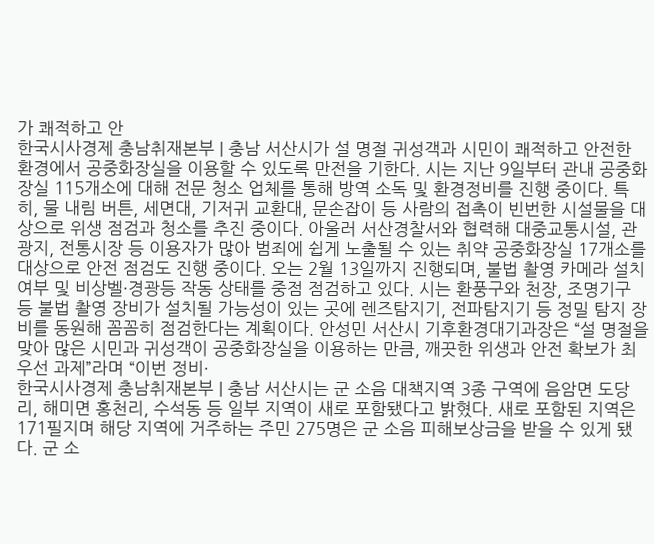가 쾌적하고 안
한국시사경제 충남취재본부 | 충남 서산시가 설 명절 귀성객과 시민이 쾌적하고 안전한 환경에서 공중화장실을 이용할 수 있도록 만전을 기한다. 시는 지난 9일부터 관내 공중화장실 115개소에 대해 전문 청소 업체를 통해 방역 소독 및 환경정비를 진행 중이다. 특히, 물 내림 버튼, 세면대, 기저귀 교환대, 문손잡이 등 사람의 접촉이 빈번한 시설물을 대상으로 위생 점검과 청소를 추진 중이다. 아울러 서산경찰서와 협력해 대중교통시설, 관광지, 전통시장 등 이용자가 많아 범죄에 쉽게 노출될 수 있는 취약 공중화장실 17개소를 대상으로 안전 점검도 진행 중이다. 오는 2월 13일까지 진행되며, 불법 촬영 카메라 설치 여부 및 비상벨·경광등 작동 상태를 중점 점검하고 있다. 시는 환풍구와 천장, 조명기구 등 불법 촬영 장비가 설치될 가능성이 있는 곳에 렌즈탐지기, 전파탐지기 등 정밀 탐지 장비를 동원해 꼼꼼히 점검한다는 계획이다. 안성민 서산시 기후환경대기과장은 “설 명절을 맞아 많은 시민과 귀성객이 공중화장실을 이용하는 만큼, 깨끗한 위생과 안전 확보가 최우선 과제”라며 “이번 정비·
한국시사경제 충남취재본부 | 충남 서산시는 군 소음 대책지역 3종 구역에 음암면 도당리, 해미면 홍천리, 수석동 등 일부 지역이 새로 포함됐다고 밝혔다. 새로 포함된 지역은 171필지며 해당 지역에 거주하는 주민 275명은 군 소음 피해보상금을 받을 수 있게 됐다. 군 소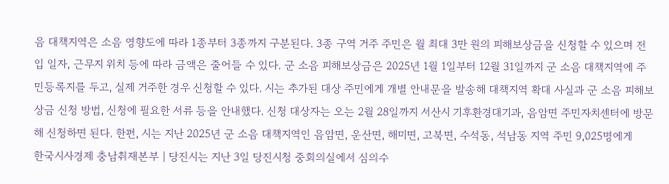음 대책지역은 소음 영향도에 따라 1종부터 3종까지 구분된다. 3종 구역 거주 주민은 월 최대 3만 원의 피해보상금을 신청할 수 있으며 전입 일자, 근무지 위치 등에 따라 금액은 줄어들 수 있다. 군 소음 피해보상금은 2025년 1월 1일부터 12월 31일까지 군 소음 대책지역에 주민등록지를 두고, 실제 거주한 경우 신청할 수 있다. 시는 추가된 대상 주민에게 개별 안내문을 발송해 대책지역 확대 사실과 군 소음 피해보상금 신청 방법, 신청에 필요한 서류 등을 안내했다. 신청 대상자는 오는 2월 28일까지 서산시 기후환경대기과, 음암면 주민자치센터에 방문해 신청하면 된다. 한편, 시는 지난 2025년 군 소음 대책지역인 음암면, 운산면, 해미면, 고북면, 수석동, 석남동 지역 주민 9,025명에게
한국시사경제 충남취재본부 | 당진시는 지난 3일 당진시청 중회의실에서 심의수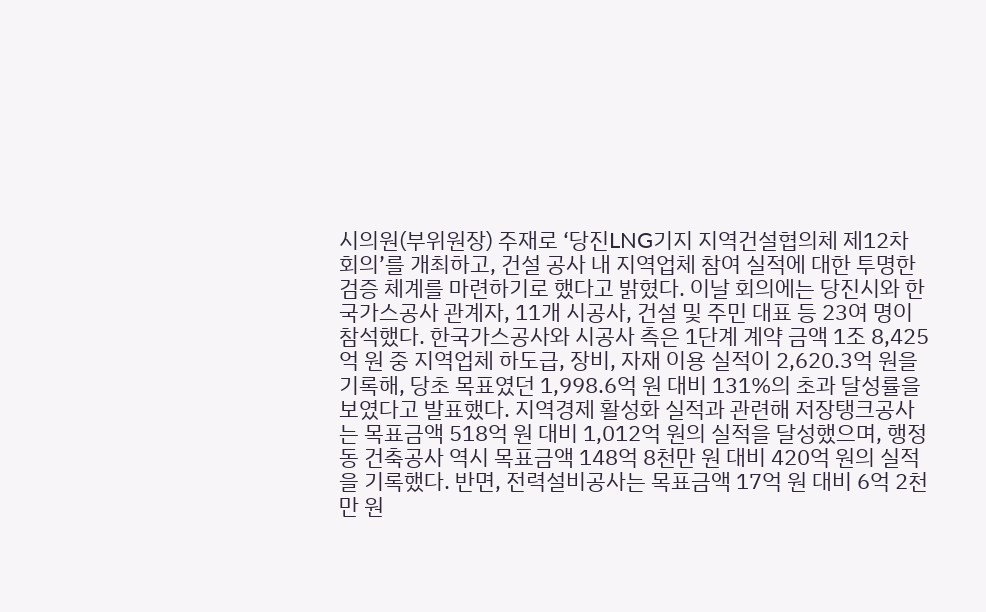시의원(부위원장) 주재로 ‘당진LNG기지 지역건설협의체 제12차 회의’를 개최하고, 건설 공사 내 지역업체 참여 실적에 대한 투명한 검증 체계를 마련하기로 했다고 밝혔다. 이날 회의에는 당진시와 한국가스공사 관계자, 11개 시공사, 건설 및 주민 대표 등 23여 명이 참석했다. 한국가스공사와 시공사 측은 1단계 계약 금액 1조 8,425억 원 중 지역업체 하도급, 장비, 자재 이용 실적이 2,620.3억 원을 기록해, 당초 목표였던 1,998.6억 원 대비 131%의 초과 달성률을 보였다고 발표했다. 지역경제 활성화 실적과 관련해 저장탱크공사는 목표금액 518억 원 대비 1,012억 원의 실적을 달성했으며, 행정동 건축공사 역시 목표금액 148억 8천만 원 대비 420억 원의 실적을 기록했다. 반면, 전력설비공사는 목표금액 17억 원 대비 6억 2천만 원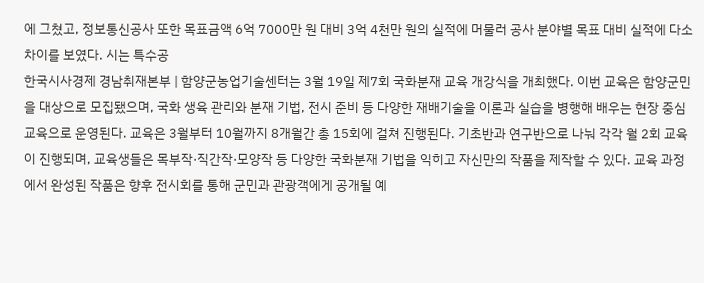에 그쳤고, 정보통신공사 또한 목표금액 6억 7000만 원 대비 3억 4천만 원의 실적에 머물러 공사 분야별 목표 대비 실적에 다소 차이를 보였다. 시는 특수공
한국시사경제 경남취재본부 | 함양군농업기술센터는 3월 19일 제7회 국화분재 교육 개강식을 개최했다. 이번 교육은 함양군민을 대상으로 모집됐으며, 국화 생육 관리와 분재 기법, 전시 준비 등 다양한 재배기술을 이론과 실습을 병행해 배우는 현장 중심 교육으로 운영된다. 교육은 3월부터 10월까지 8개월간 총 15회에 걸쳐 진행된다. 기초반과 연구반으로 나눠 각각 월 2회 교육이 진행되며, 교육생들은 목부작·직간작·모양작 등 다양한 국화분재 기법을 익히고 자신만의 작품을 제작할 수 있다. 교육 과정에서 완성된 작품은 향후 전시회를 통해 군민과 관광객에게 공개될 예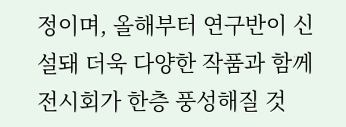정이며, 올해부터 연구반이 신설돼 더욱 다양한 작품과 함께 전시회가 한층 풍성해질 것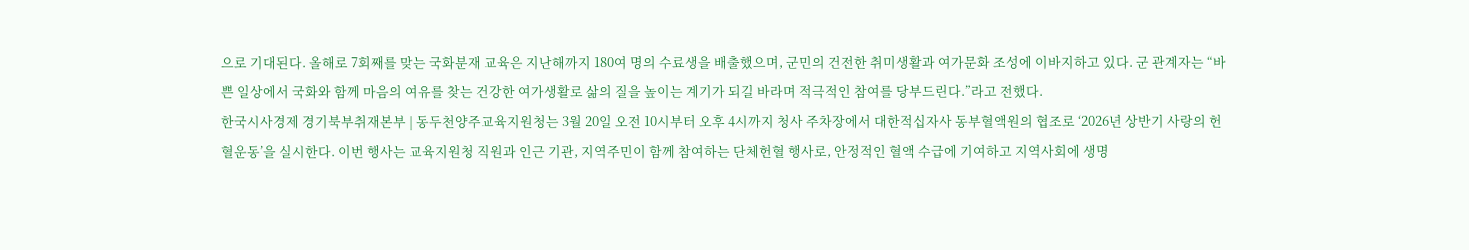으로 기대된다. 올해로 7회째를 맞는 국화분재 교육은 지난해까지 180여 명의 수료생을 배출했으며, 군민의 건전한 취미생활과 여가문화 조성에 이바지하고 있다. 군 관계자는 “바쁜 일상에서 국화와 함께 마음의 여유를 찾는 건강한 여가생활로 삶의 질을 높이는 계기가 되길 바라며 적극적인 참여를 당부드린다.”라고 전했다.
한국시사경제 경기북부취재본부 | 동두천양주교육지원청는 3월 20일 오전 10시부터 오후 4시까지 청사 주차장에서 대한적십자사 동부혈액원의 협조로 ‘2026년 상반기 사랑의 헌혈운동’을 실시한다. 이번 행사는 교육지원청 직원과 인근 기관, 지역주민이 함께 참여하는 단체헌혈 행사로, 안정적인 혈액 수급에 기여하고 지역사회에 생명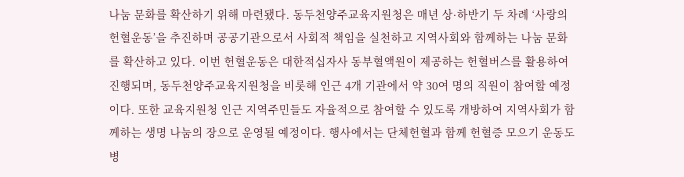나눔 문화를 확산하기 위해 마련됐다. 동두천양주교육지원청은 매년 상·하반기 두 차례 ‘사랑의 헌혈운동’을 추진하며 공공기관으로서 사회적 책임을 실천하고 지역사회와 함께하는 나눔 문화를 확산하고 있다. 이번 헌혈운동은 대한적십자사 동부혈액원이 제공하는 헌혈버스를 활용하여 진행되며, 동두천양주교육지원청을 비롯해 인근 4개 기관에서 약 30여 명의 직원이 참여할 예정이다. 또한 교육지원청 인근 지역주민들도 자율적으로 참여할 수 있도록 개방하여 지역사회가 함께하는 생명 나눔의 장으로 운영될 예정이다. 행사에서는 단체헌혈과 함께 헌혈증 모으기 운동도 병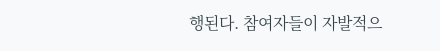행된다. 참여자들이 자발적으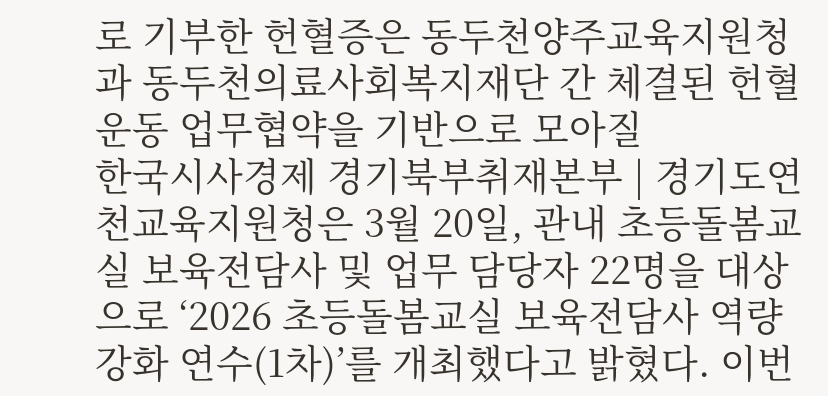로 기부한 헌혈증은 동두천양주교육지원청과 동두천의료사회복지재단 간 체결된 헌혈운동 업무협약을 기반으로 모아질
한국시사경제 경기북부취재본부 | 경기도연천교육지원청은 3월 20일, 관내 초등돌봄교실 보육전담사 및 업무 담당자 22명을 대상으로 ‘2026 초등돌봄교실 보육전담사 역량 강화 연수(1차)’를 개최했다고 밝혔다. 이번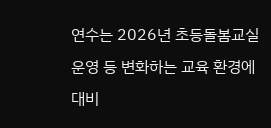연수는 2026년 초등돌봄교실 운영 등 변화하는 교육 환경에 대비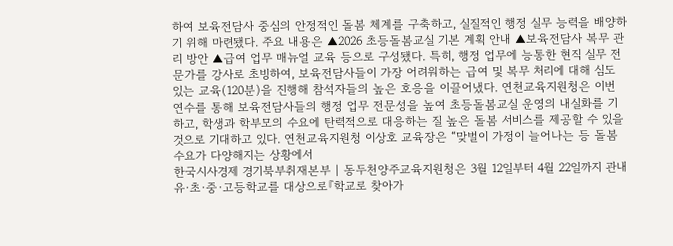하여 보육전담사 중심의 안정적인 돌봄 체계를 구축하고, 실질적인 행정 실무 능력을 배양하기 위해 마련됐다. 주요 내용은 ▲2026 초등돌봄교실 기본 계획 안내 ▲보육전담사 복무 관리 방안 ▲급여 업무 매뉴얼 교육 등으로 구성됐다. 특히, 행정 업무에 능통한 현직 실무 전문가를 강사로 초빙하여, 보육전담사들이 가장 어려워하는 급여 및 복무 처리에 대해 심도 있는 교육(120분)을 진행해 참석자들의 높은 호응을 이끌어냈다. 연천교육지원청은 이번 연수를 통해 보육전담사들의 행정 업무 전문성을 높여 초등돌봄교실 운영의 내실화를 기하고, 학생과 학부모의 수요에 탄력적으로 대응하는 질 높은 돌봄 서비스를 제공할 수 있을 것으로 기대하고 있다. 연천교육지원청 이상호 교육장은 “맞벌이 가정이 늘어나는 등 돌봄 수요가 다양해지는 상황에서
한국시사경제 경기북부취재본부 | 동두천양주교육지원청은 3월 12일부터 4월 22일까지 관내 유·초·중·고등학교를 대상으로『학교로 찾아가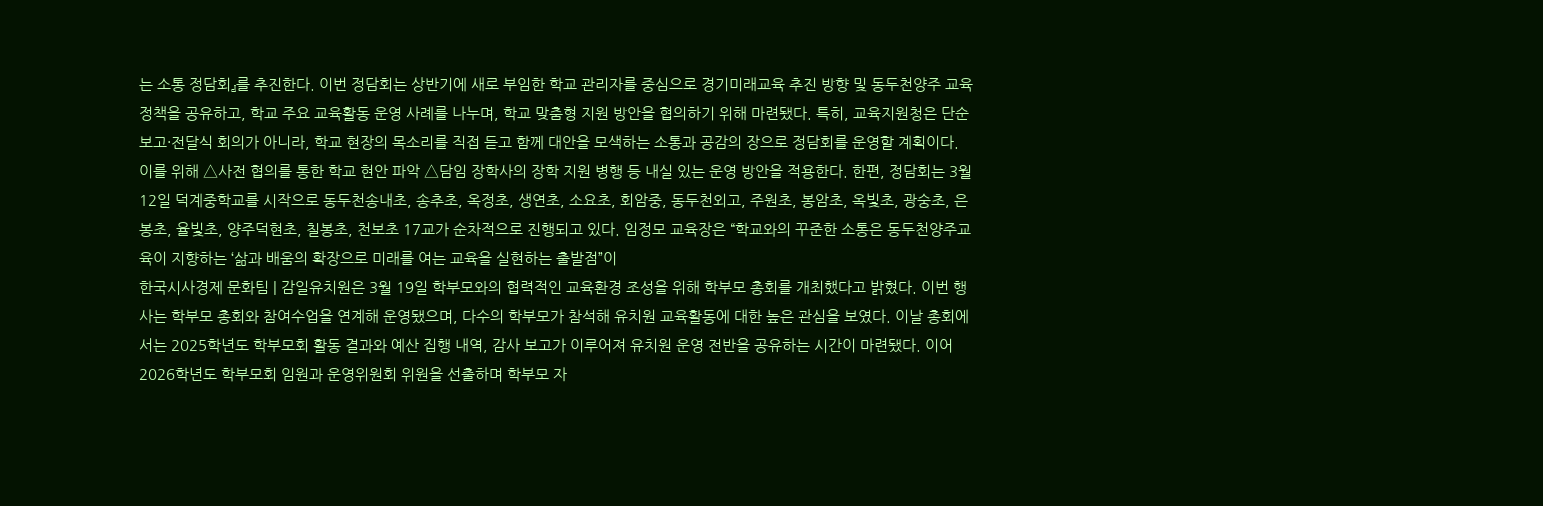는 소통 정담회』를 추진한다. 이번 정담회는 상반기에 새로 부임한 학교 관리자를 중심으로 경기미래교육 추진 방향 및 동두천양주 교육정책을 공유하고, 학교 주요 교육활동 운영 사례를 나누며, 학교 맞춤형 지원 방안을 협의하기 위해 마련됐다. 특히, 교육지원청은 단순 보고·전달식 회의가 아니라, 학교 현장의 목소리를 직접 듣고 함께 대안을 모색하는 소통과 공감의 장으로 정담회를 운영할 계획이다. 이를 위해 △사전 협의를 통한 학교 현안 파악 △담임 장학사의 장학 지원 병행 등 내실 있는 운영 방안을 적용한다. 한편, 정담회는 3월 12일 덕계중학교를 시작으로 동두천송내초, 송추초, 옥정초, 생연초, 소요초, 회암중, 동두천외고, 주원초, 봉암초, 옥빛초, 광숭초, 은봉초, 율빛초, 양주덕현초, 칠봉초, 천보초 17교가 순차적으로 진행되고 있다. 임정모 교육장은 “학교와의 꾸준한 소통은 동두천양주교육이 지향하는 ‘삶과 배움의 확장으로 미래를 여는 교육을 실현하는 출발점”이
한국시사경제 문화팀 | 감일유치원은 3월 19일 학부모와의 협력적인 교육환경 조성을 위해 학부모 총회를 개최했다고 밝혔다. 이번 행사는 학부모 총회와 참여수업을 연계해 운영됐으며, 다수의 학부모가 참석해 유치원 교육활동에 대한 높은 관심을 보였다. 이날 총회에서는 2025학년도 학부모회 활동 결과와 예산 집행 내역, 감사 보고가 이루어져 유치원 운영 전반을 공유하는 시간이 마련됐다. 이어 2026학년도 학부모회 임원과 운영위원회 위원을 선출하며 학부모 자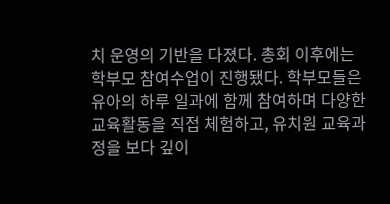치 운영의 기반을 다졌다. 총회 이후에는 학부모 참여수업이 진행됐다. 학부모들은 유아의 하루 일과에 함께 참여하며 다양한 교육활동을 직접 체험하고, 유치원 교육과정을 보다 깊이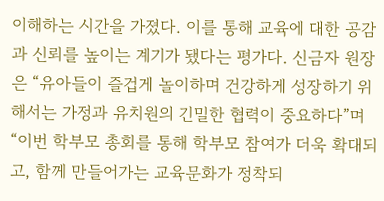이해하는 시간을 가졌다. 이를 통해 교육에 대한 공감과 신뢰를 높이는 계기가 됐다는 평가다. 신금자 원장은 “유아들이 즐겁게 놀이하며 건강하게 성장하기 위해서는 가정과 유치원의 긴밀한 협력이 중요하다”며 “이번 학부모 총회를 통해 학부모 참여가 더욱 확대되고, 함께 만들어가는 교육문화가 정착되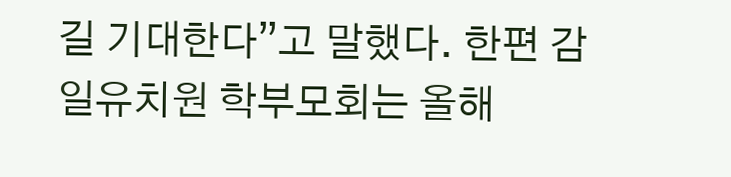길 기대한다”고 말했다. 한편 감일유치원 학부모회는 올해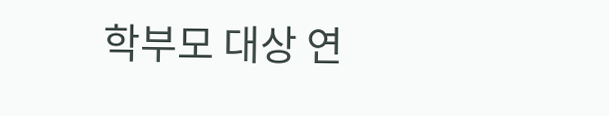학부모 대상 연